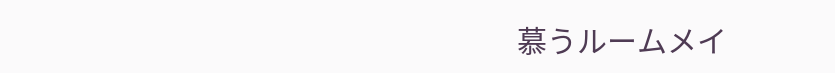慕うルームメイ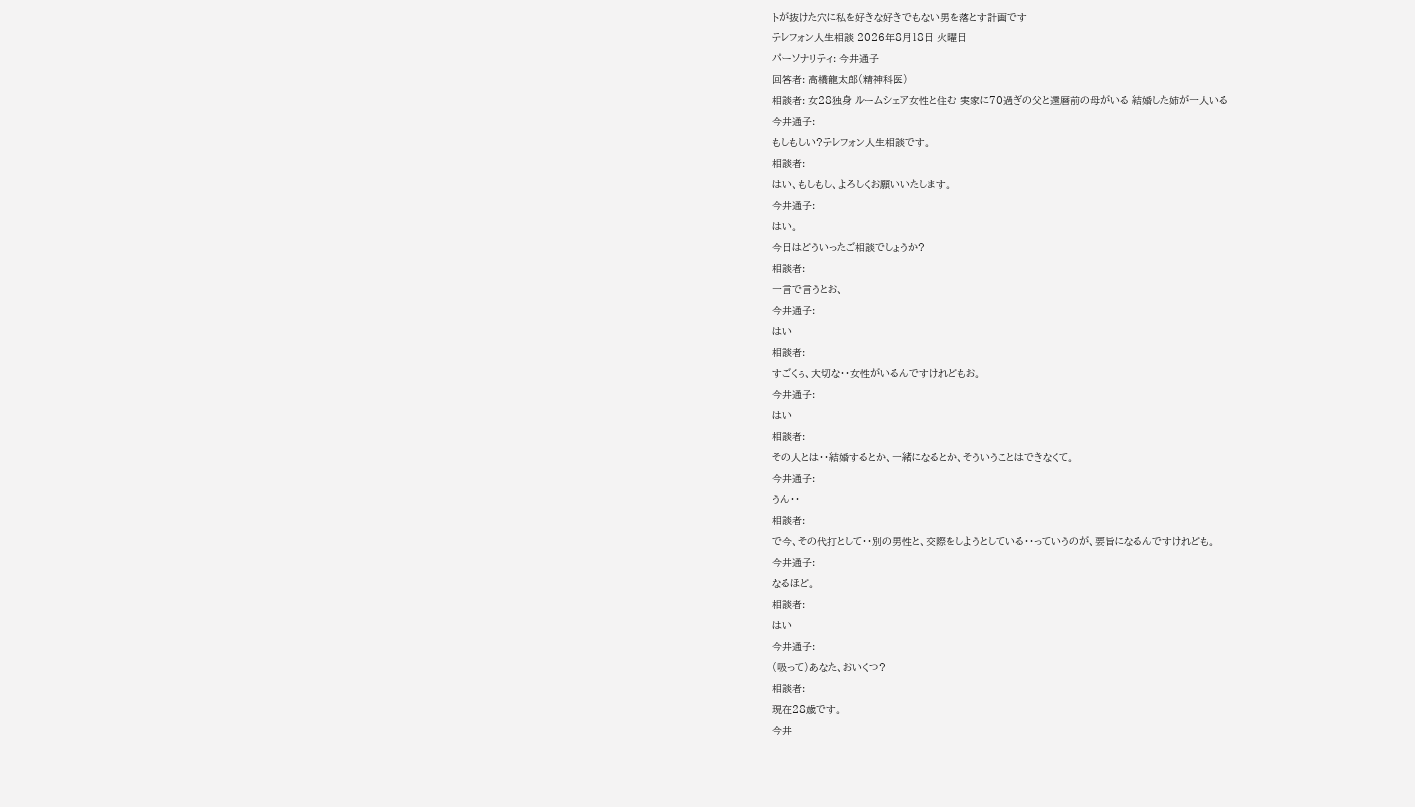トが抜けた穴に私を好きな好きでもない男を落とす計画です
テレフォン人生相談 2026年8月18日 火曜日
パーソナリティ: 今井通子
回答者: 高橋龍太郎(精神科医)
相談者: 女28独身 ルームシェア女性と住む 実家に70過ぎの父と還暦前の母がいる 結婚した姉が一人いる
今井通子:
もしもしい?テレフォン人生相談です。
相談者:
はい、もしもし、よろしくお願いいたします。
今井通子:
はい。
今日はどういったご相談でしょうか?
相談者:
一言で言うとお、
今井通子:
はい
相談者:
すごくぅ、大切な・・女性がいるんですけれどもお。
今井通子:
はい
相談者:
その人とは・・結婚するとか、一緒になるとか、そういうことはできなくて。
今井通子:
うん・・
相談者:
で今、その代打として・・別の男性と、交際をしようとしている・・っていうのが、要旨になるんですけれども。
今井通子:
なるほど。
相談者:
はい
今井通子:
(吸って)あなた、おいくつ?
相談者:
現在28歳です。
今井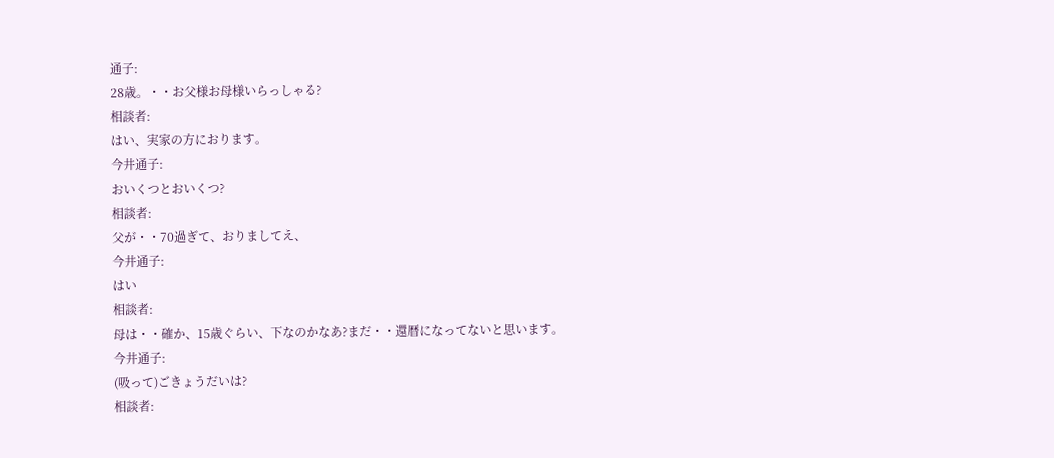通子:
28歳。・・お父様お母様いらっしゃる?
相談者:
はい、実家の方におります。
今井通子:
おいくつとおいくつ?
相談者:
父が・・70過ぎて、おりましてえ、
今井通子:
はい
相談者:
母は・・確か、15歳ぐらい、下なのかなあ?まだ・・還暦になってないと思います。
今井通子:
(吸って)ごきょうだいは?
相談者: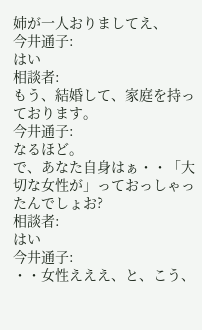姉が一人おりましてえ、
今井通子:
はい
相談者:
もう、結婚して、家庭を持っております。
今井通子:
なるほど。
で、あなた自身はぁ・・「大切な女性が」っておっしゃったんでしょお?
相談者:
はい
今井通子:
・・女性えええ、と、こう、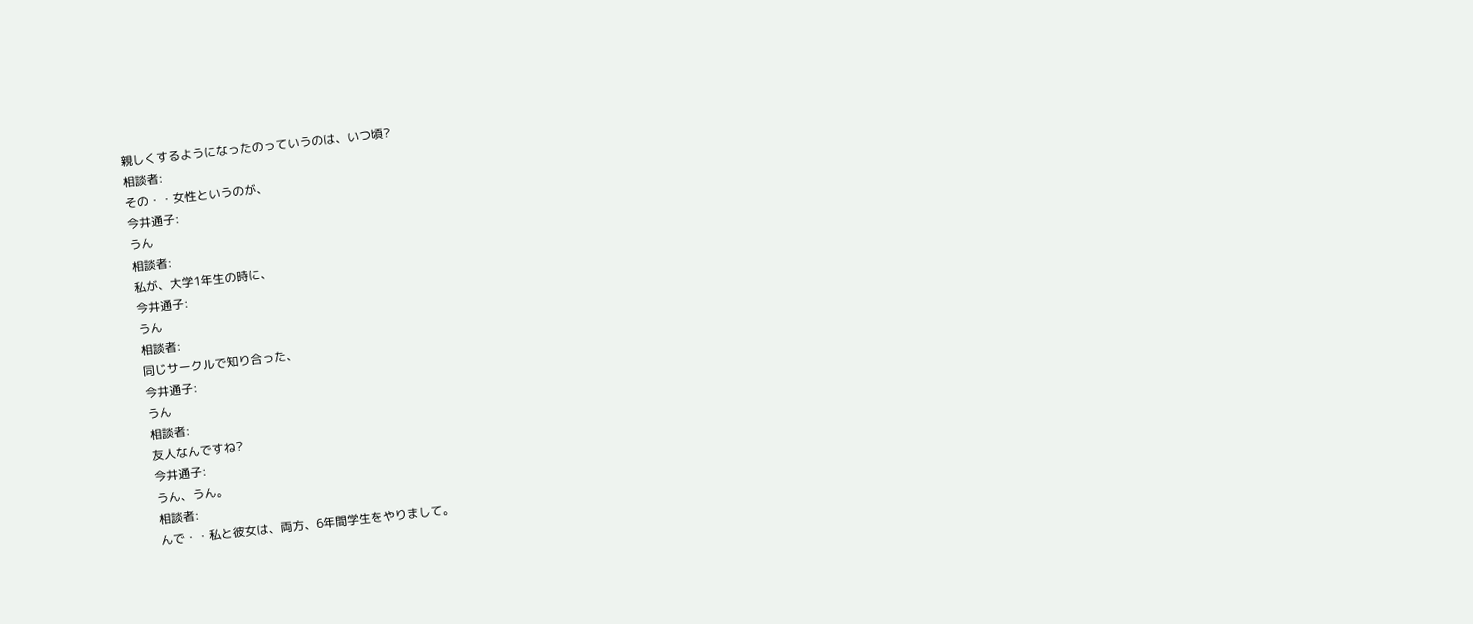親しくするようになったのっていうのは、いつ頃?
相談者:
その・・女性というのが、
今井通子:
うん
相談者:
私が、大学1年生の時に、
今井通子:
うん
相談者:
同じサークルで知り合った、
今井通子:
うん
相談者:
友人なんですね?
今井通子:
うん、うん。
相談者:
んで・・私と彼女は、両方、6年間学生をやりまして。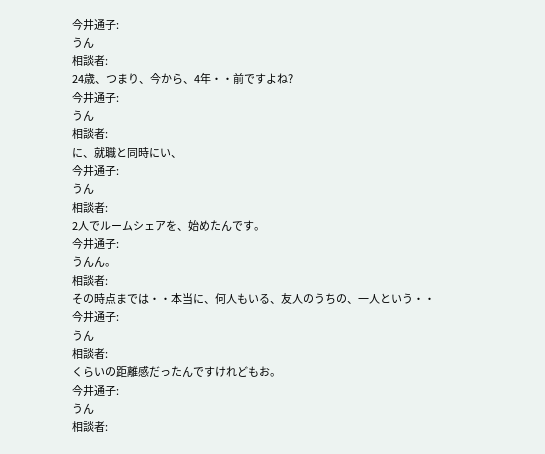今井通子:
うん
相談者:
24歳、つまり、今から、4年・・前ですよね?
今井通子:
うん
相談者:
に、就職と同時にい、
今井通子:
うん
相談者:
2人でルームシェアを、始めたんです。
今井通子:
うんん。
相談者:
その時点までは・・本当に、何人もいる、友人のうちの、一人という・・
今井通子:
うん
相談者:
くらいの距離感だったんですけれどもお。
今井通子:
うん
相談者: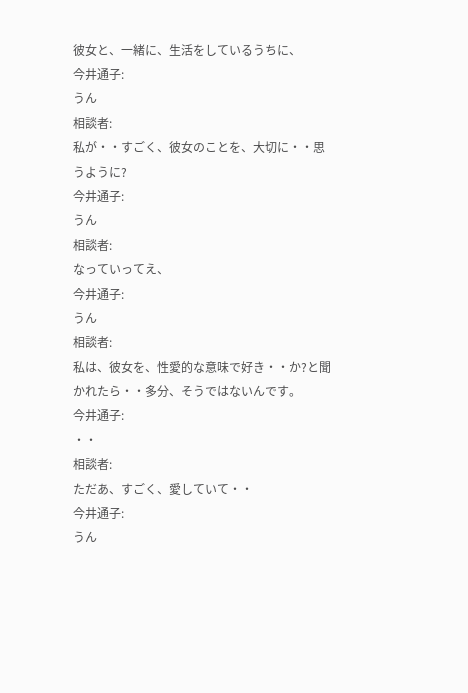彼女と、一緒に、生活をしているうちに、
今井通子:
うん
相談者:
私が・・すごく、彼女のことを、大切に・・思うように?
今井通子:
うん
相談者:
なっていってえ、
今井通子:
うん
相談者:
私は、彼女を、性愛的な意味で好き・・か?と聞かれたら・・多分、そうではないんです。
今井通子:
・・
相談者:
ただあ、すごく、愛していて・・
今井通子:
うん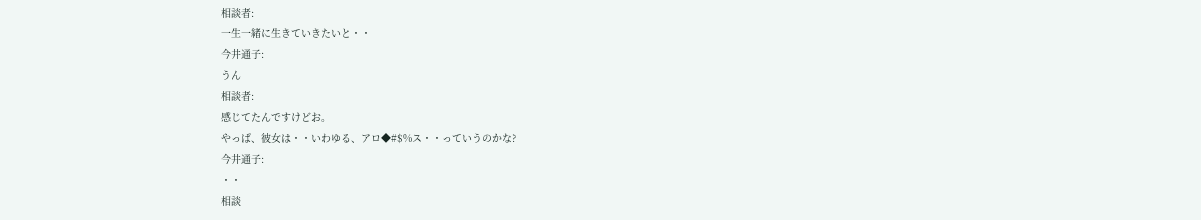相談者:
一生一緒に生きていきたいと・・
今井通子:
うん
相談者:
感じてたんですけどお。
やっぱ、彼女は・・いわゆる、アロ◆#$%ス・・っていうのかな?
今井通子:
・・
相談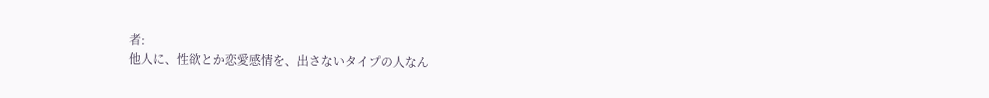者:
他人に、性欲とか恋愛感情を、出さないタイプの人なん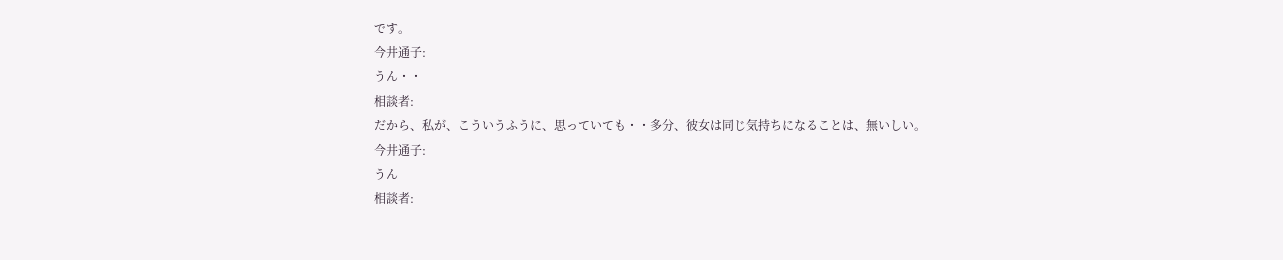です。
今井通子:
うん・・
相談者:
だから、私が、こういうふうに、思っていても・・多分、彼女は同じ気持ちになることは、無いしい。
今井通子:
うん
相談者: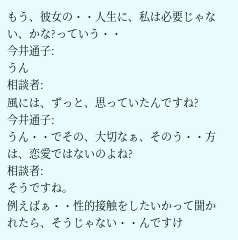もう、彼女の・・人生に、私は必要じゃない、かな?っていう・・
今井通子:
うん
相談者:
風には、ずっと、思っていたんですね?
今井通子:
うん・・でその、大切なぁ、そのう・・方は、恋愛ではないのよね?
相談者:
そうですね。
例えばぁ・・性的接触をしたいかって聞かれたら、そうじゃない・・んですけ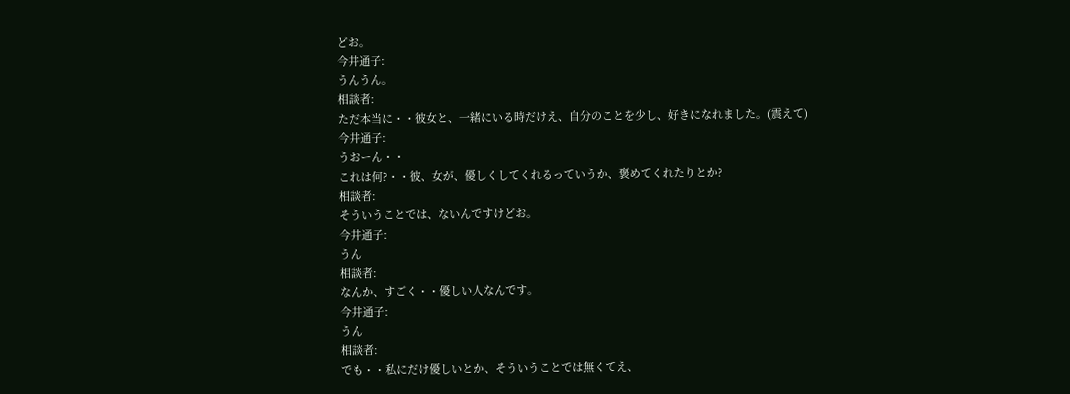どお。
今井通子:
うんうん。
相談者:
ただ本当に・・彼女と、一緒にいる時だけえ、自分のことを少し、好きになれました。(震えて)
今井通子:
うおーん・・
これは何?・・彼、女が、優しくしてくれるっていうか、褒めてくれたりとか?
相談者:
そういうことでは、ないんですけどお。
今井通子:
うん
相談者:
なんか、すごく・・優しい人なんです。
今井通子:
うん
相談者:
でも・・私にだけ優しいとか、そういうことでは無くてえ、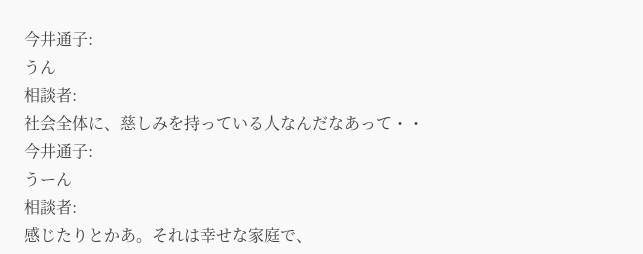今井通子:
うん
相談者:
社会全体に、慈しみを持っている人なんだなあって・・
今井通子:
うーん
相談者:
感じたりとかあ。それは幸せな家庭で、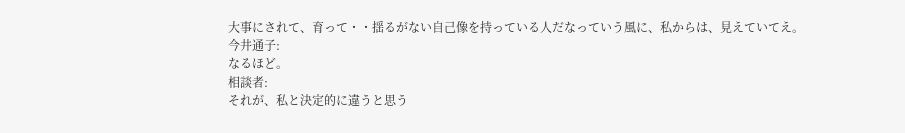大事にされて、育って・・揺るがない自己像を持っている人だなっていう風に、私からは、見えていてえ。
今井通子:
なるほど。
相談者:
それが、私と決定的に違うと思う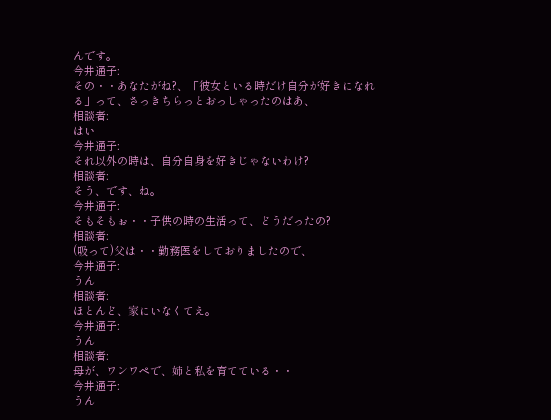んです。
今井通子:
その・・あなたがね?、「彼女といる時だけ自分が好きになれる」って、さっきちらっとおっしゃったのはあ、
相談者:
はい
今井通子:
それ以外の時は、自分自身を好きじゃないわけ?
相談者:
そう、です、ね。
今井通子:
そもそもぉ・・子供の時の生活って、どうだったの?
相談者:
(吸って)父は・・勤務医をしておりましたので、
今井通子:
うん
相談者:
ほとんど、家にいなくてえ。
今井通子:
うん
相談者:
母が、ワンワペで、姉と私を育てている・・
今井通子:
うん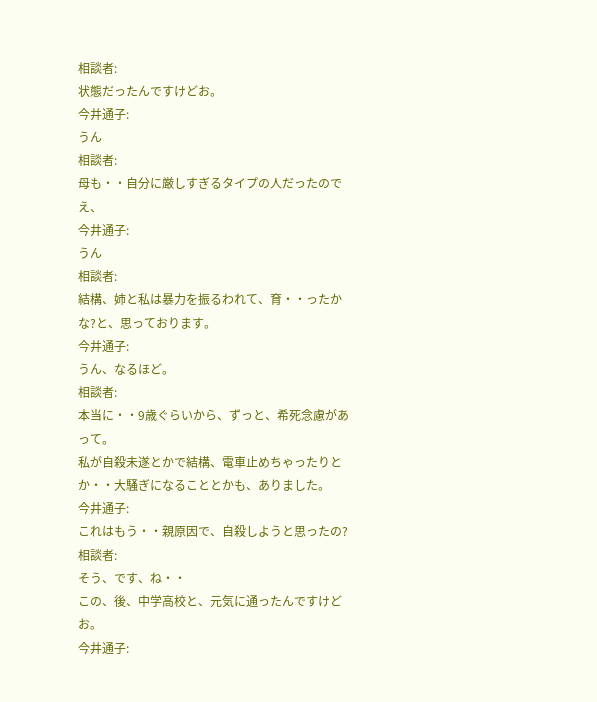相談者:
状態だったんですけどお。
今井通子:
うん
相談者:
母も・・自分に厳しすぎるタイプの人だったのでえ、
今井通子:
うん
相談者:
結構、姉と私は暴力を振るわれて、育・・ったかな?と、思っております。
今井通子:
うん、なるほど。
相談者:
本当に・・9歳ぐらいから、ずっと、希死念慮があって。
私が自殺未遂とかで結構、電車止めちゃったりとか・・大騒ぎになることとかも、ありました。
今井通子:
これはもう・・親原因で、自殺しようと思ったの?
相談者:
そう、です、ね・・
この、後、中学高校と、元気に通ったんですけどお。
今井通子: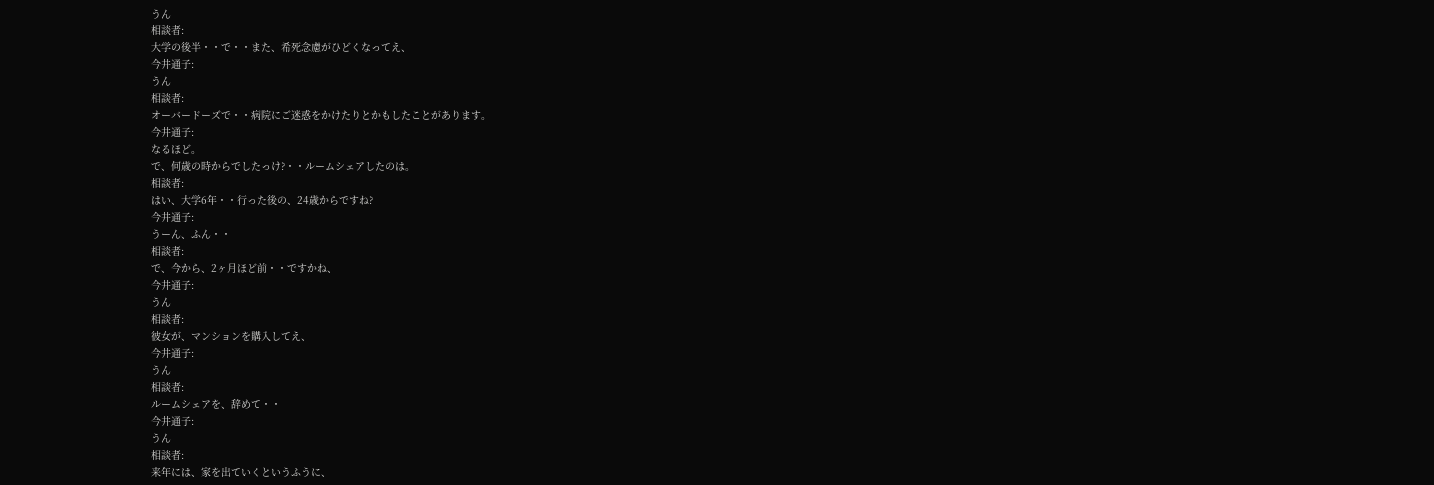うん
相談者:
大学の後半・・で・・また、希死念慮がひどくなってえ、
今井通子:
うん
相談者:
オーバードーズで・・病院にご迷惑をかけたりとかもしたことがあります。
今井通子:
なるほど。
で、何歳の時からでしたっけ?・・ルームシェアしたのは。
相談者:
はい、大学6年・・行った後の、24歳からですね?
今井通子:
うーん、ふん・・
相談者:
で、今から、2ヶ月ほど前・・ですかね、
今井通子:
うん
相談者:
彼女が、マンションを購入してえ、
今井通子:
うん
相談者:
ルームシェアを、辞めて・・
今井通子:
うん
相談者:
来年には、家を出ていくというふうに、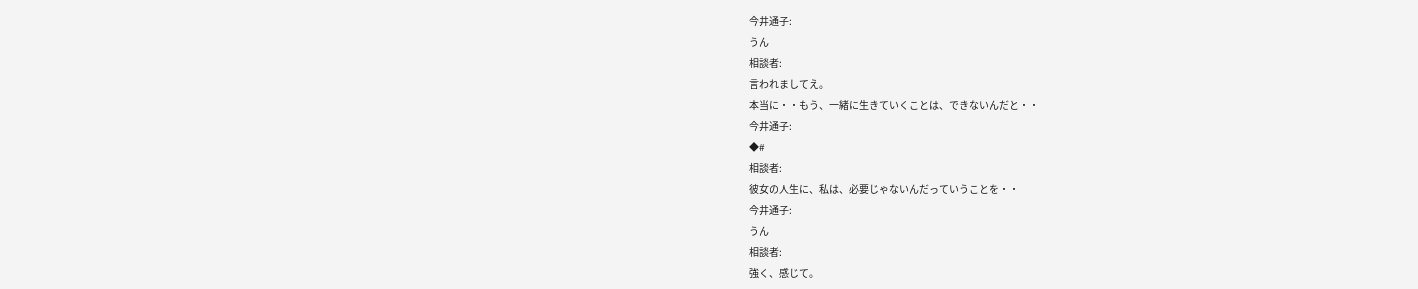今井通子:
うん
相談者:
言われましてえ。
本当に・・もう、一緒に生きていくことは、できないんだと・・
今井通子:
◆#
相談者:
彼女の人生に、私は、必要じゃないんだっていうことを・・
今井通子:
うん
相談者:
強く、感じて。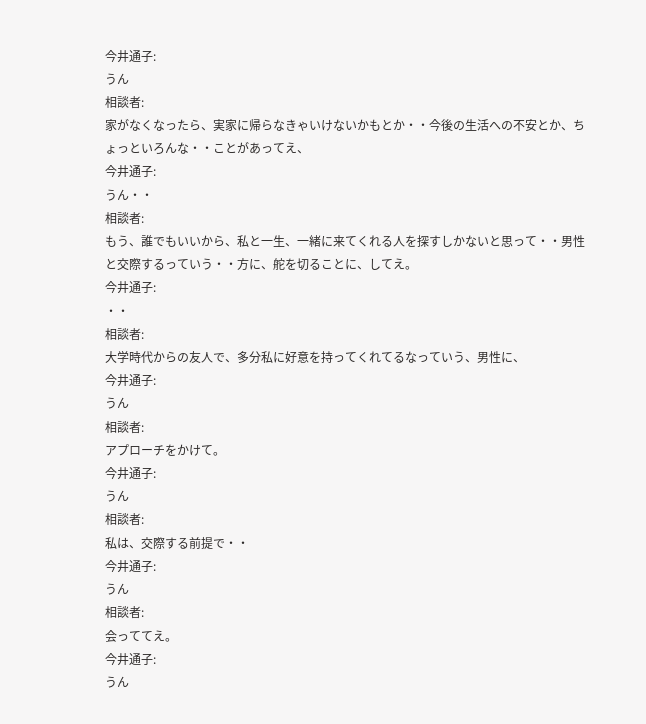今井通子:
うん
相談者:
家がなくなったら、実家に帰らなきゃいけないかもとか・・今後の生活への不安とか、ちょっといろんな・・ことがあってえ、
今井通子:
うん・・
相談者:
もう、誰でもいいから、私と一生、一緒に来てくれる人を探すしかないと思って・・男性と交際するっていう・・方に、舵を切ることに、してえ。
今井通子:
・・
相談者:
大学時代からの友人で、多分私に好意を持ってくれてるなっていう、男性に、
今井通子:
うん
相談者:
アプローチをかけて。
今井通子:
うん
相談者:
私は、交際する前提で・・
今井通子:
うん
相談者:
会っててえ。
今井通子:
うん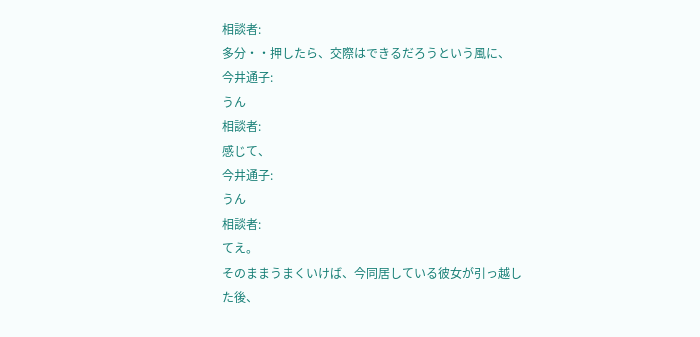相談者:
多分・・押したら、交際はできるだろうという風に、
今井通子:
うん
相談者:
感じて、
今井通子:
うん
相談者:
てえ。
そのままうまくいけば、今同居している彼女が引っ越した後、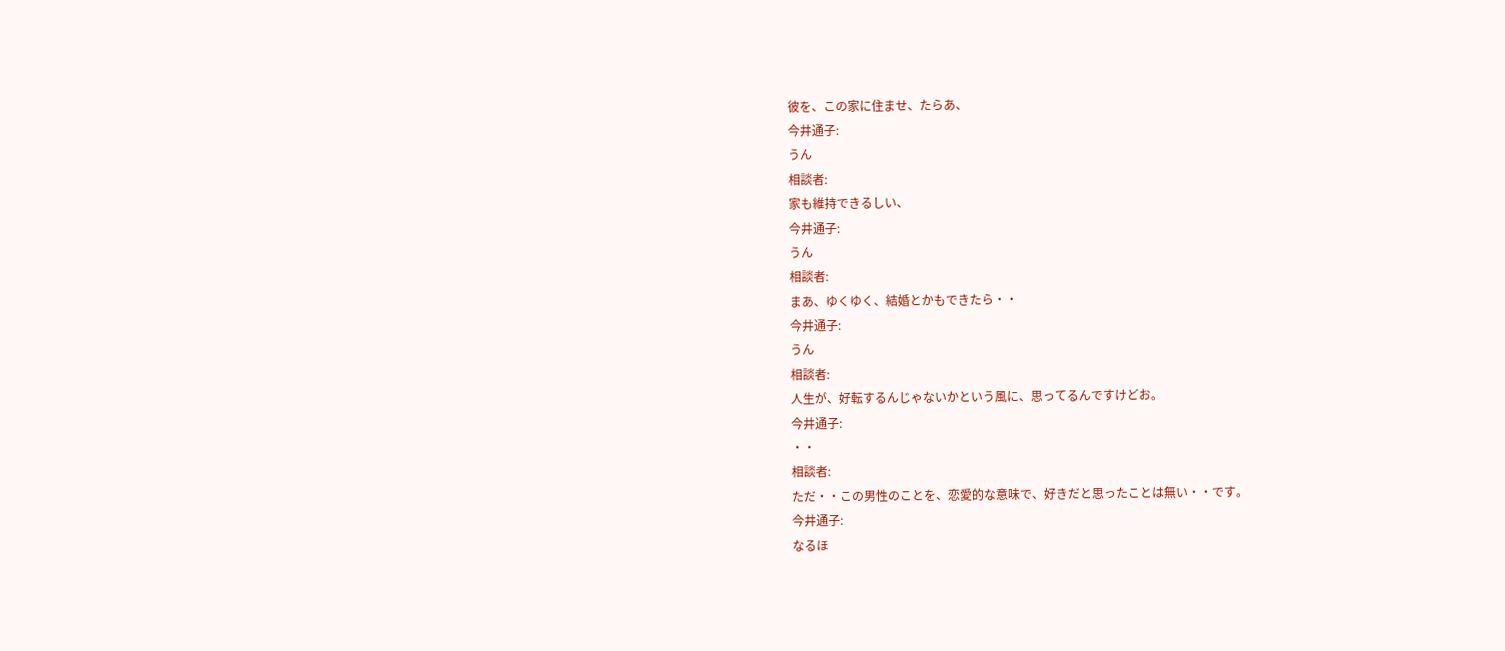彼を、この家に住ませ、たらあ、
今井通子:
うん
相談者:
家も維持できるしい、
今井通子:
うん
相談者:
まあ、ゆくゆく、結婚とかもできたら・・
今井通子:
うん
相談者:
人生が、好転するんじゃないかという風に、思ってるんですけどお。
今井通子:
・・
相談者:
ただ・・この男性のことを、恋愛的な意味で、好きだと思ったことは無い・・です。
今井通子:
なるほ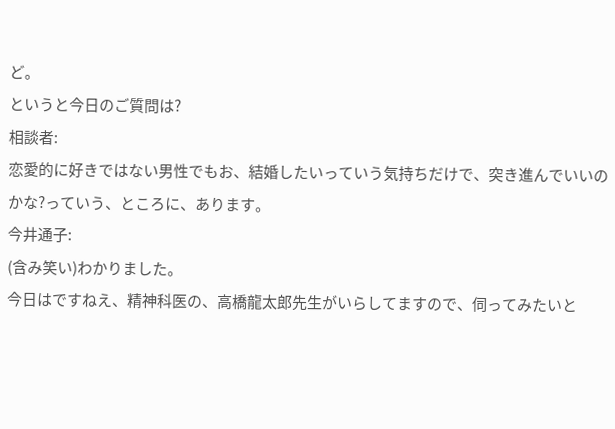ど。
というと今日のご質問は?
相談者:
恋愛的に好きではない男性でもお、結婚したいっていう気持ちだけで、突き進んでいいのかな?っていう、ところに、あります。
今井通子:
(含み笑い)わかりました。
今日はですねえ、精神科医の、高橋龍太郎先生がいらしてますので、伺ってみたいと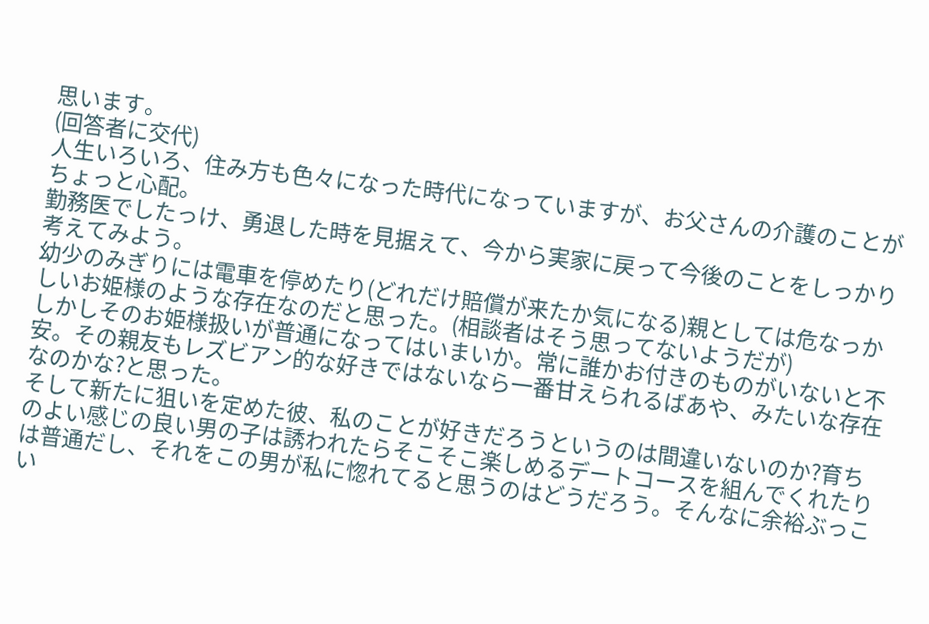思います。
(回答者に交代)
人生いろいろ、住み方も色々になった時代になっていますが、お父さんの介護のことがちょっと心配。
勤務医でしたっけ、勇退した時を見据えて、今から実家に戻って今後のことをしっかり考えてみよう。
幼少のみぎりには電車を停めたり(どれだけ賠償が来たか気になる)親としては危なっかしいお姫様のような存在なのだと思った。(相談者はそう思ってないようだが)
しかしそのお姫様扱いが普通になってはいまいか。常に誰かお付きのものがいないと不安。その親友もレズビアン的な好きではないなら一番甘えられるばあや、みたいな存在なのかな?と思った。
そして新たに狙いを定めた彼、私のことが好きだろうというのは間違いないのか?育ちのよい感じの良い男の子は誘われたらそこそこ楽しめるデートコースを組んでくれたりは普通だし、それをこの男が私に惚れてると思うのはどうだろう。そんなに余裕ぶっこい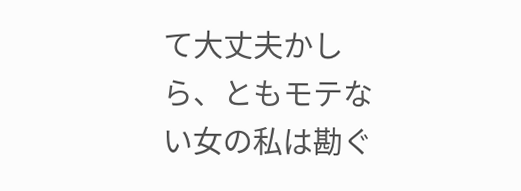て大丈夫かしら、ともモテない女の私は勘ぐ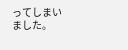ってしまいました。